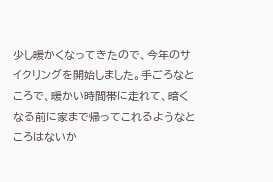少し暖かくなってきたので、今年のサイクリングを開始しました。手ごろなところで、暖かい時間帯に走れて、暗くなる前に家まで帰ってこれるようなところはないか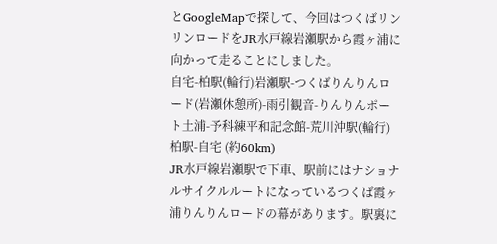とGoogleMapで探して、今回はつくばリンリンロードをJR水戸線岩瀬駅から霞ヶ浦に向かって走ることにしました。
自宅-柏駅(輪行)岩瀬駅-つくばりんりんロード(岩瀬休憩所)-雨引観音-りんりんポート土浦-予科練平和記念館-荒川沖駅(輪行)柏駅-自宅 (約60km)
JR水戸線岩瀬駅で下車、駅前にはナショナルサイクルルートになっているつくば霞ヶ浦りんりんロードの幕があります。駅裏に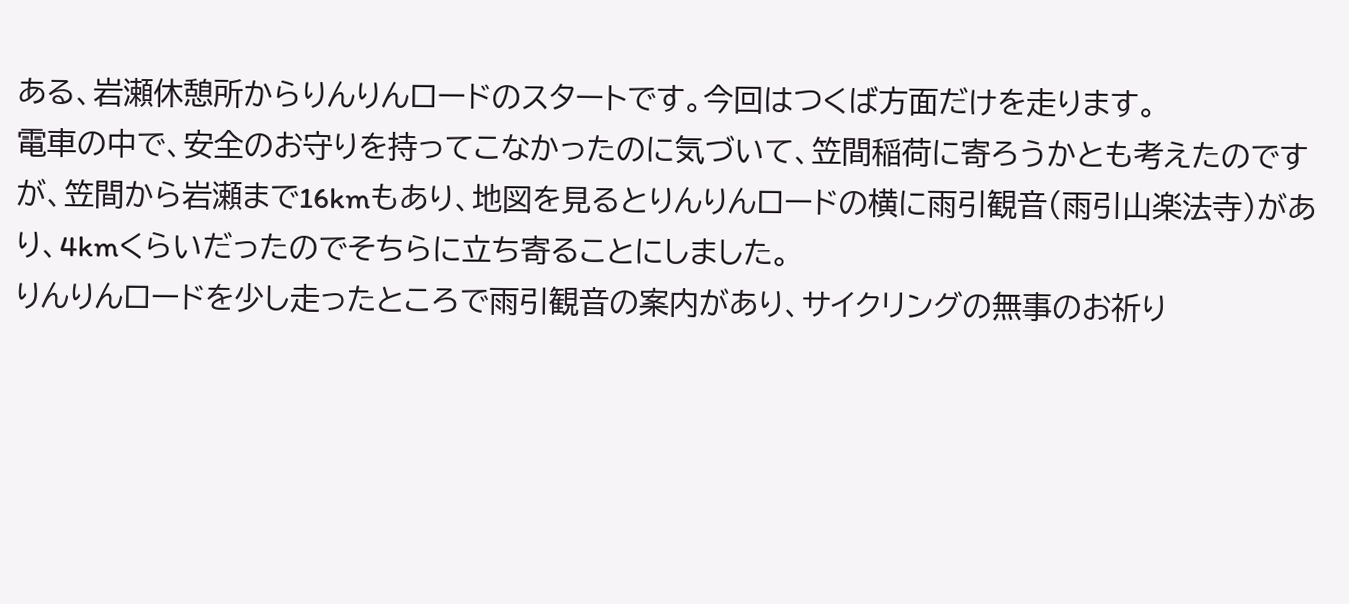ある、岩瀬休憩所からりんりんロードのスタートです。今回はつくば方面だけを走ります。
電車の中で、安全のお守りを持ってこなかったのに気づいて、笠間稲荷に寄ろうかとも考えたのですが、笠間から岩瀬まで16kmもあり、地図を見るとりんりんロードの横に雨引観音(雨引山楽法寺)があり、4kmくらいだったのでそちらに立ち寄ることにしました。
りんりんロードを少し走ったところで雨引観音の案内があり、サイクリングの無事のお祈り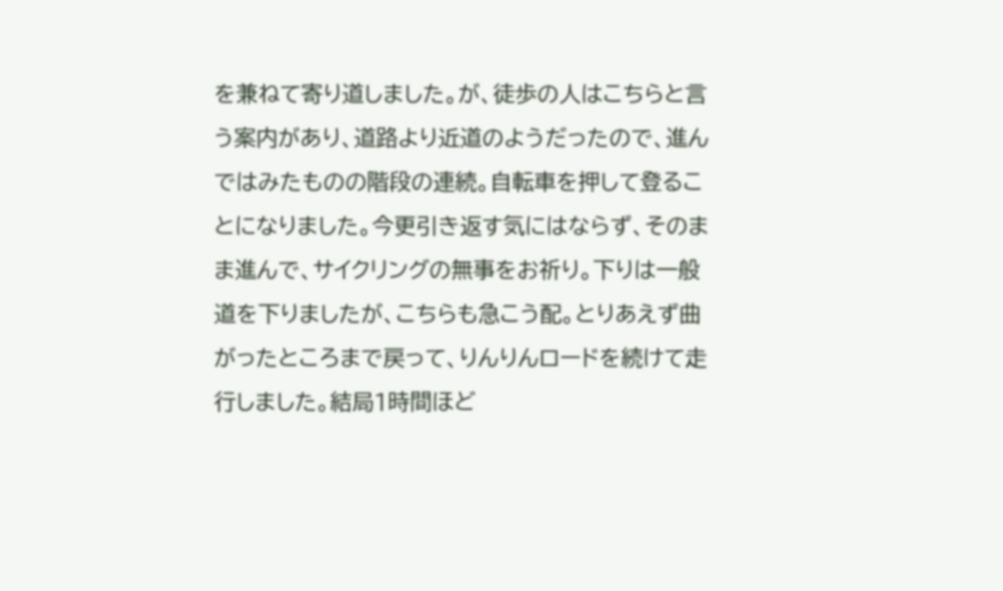を兼ねて寄り道しました。が、徒歩の人はこちらと言う案内があり、道路より近道のようだったので、進んではみたものの階段の連続。自転車を押して登ることになりました。今更引き返す気にはならず、そのまま進んで、サイクリングの無事をお祈り。下りは一般道を下りましたが、こちらも急こう配。とりあえず曲がったところまで戻って、りんりんロードを続けて走行しました。結局1時間ほど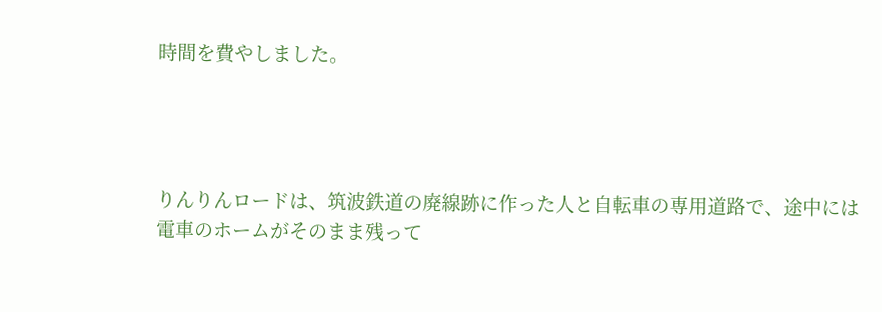時間を費やしました。




りんりんロードは、筑波鉄道の廃線跡に作った人と自転車の専用道路で、途中には電車のホームがそのまま残って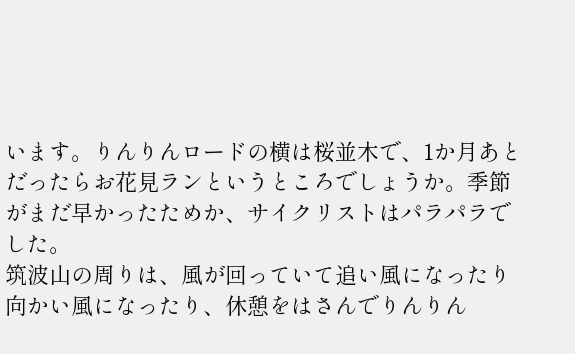います。りんりんロードの横は桜並木で、1か月あとだったらお花見ランというところでしょうか。季節がまだ早かったためか、サイクリストはパラパラでした。
筑波山の周りは、風が回っていて追い風になったり向かい風になったり、休憩をはさんでりんりん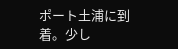ポート土浦に到着。少し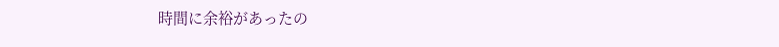時間に余裕があったの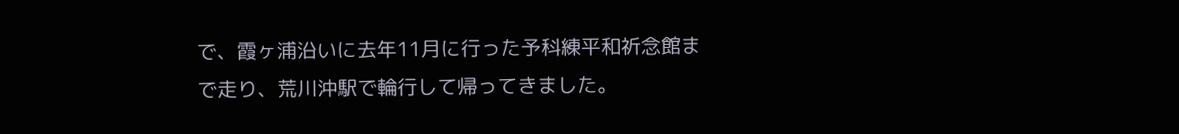で、霞ヶ浦沿いに去年11月に行った予科練平和祈念館まで走り、荒川沖駅で輪行して帰ってきました。